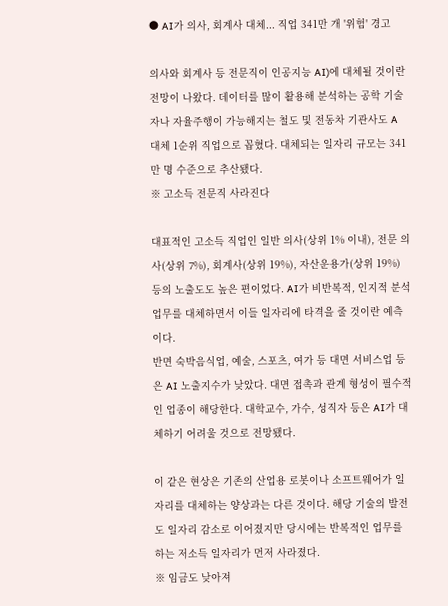● AI가 의사, 회계사 대체... 직업 341만 개 '위험' 경고

의사와 회계사 등 전문직이 인공지능 AI)에 대체될 것이란 전망이 나왔다. 데이터를 많이 활용해 분석하는 공학 기술자나 자율주행이 가능해지는 철도 및 전동차 기관사도 A 대체 1순위 직업으로 꼽혔다. 대체되는 일자리 규모는 341만 명 수준으로 추산됐다.
※ 고소득 전문직 사라진다

대표적인 고소득 직업인 일반 의사(상위 1% 이내), 전문 의사(상위 7%), 회계사(상위 19%), 자산운용가(상위 19%) 등의 노출도도 높은 편이었다. AI가 비반복적, 인지적 분석 업무를 대체하면서 이들 일자리에 타격을 줄 것이란 예측이다.
반면 숙박음식업, 예술, 스포츠, 여가 등 대면 서비스업 등은 AI 노출지수가 낮았다. 대면 접촉과 관계 형성이 필수적인 업종이 해당한다. 대학교수, 가수, 성직자 등은 AI가 대체하기 어려울 것으로 전망됐다.

이 같은 현상은 기존의 산업용 로봇이나 소프트웨어가 일자리를 대체하는 양상과는 다른 것이다. 해당 기술의 발전도 일자리 감소로 이어졌지만 당시에는 반복적인 업무를 하는 저소득 일자리가 먼저 사라졌다.
※ 임금도 낮아져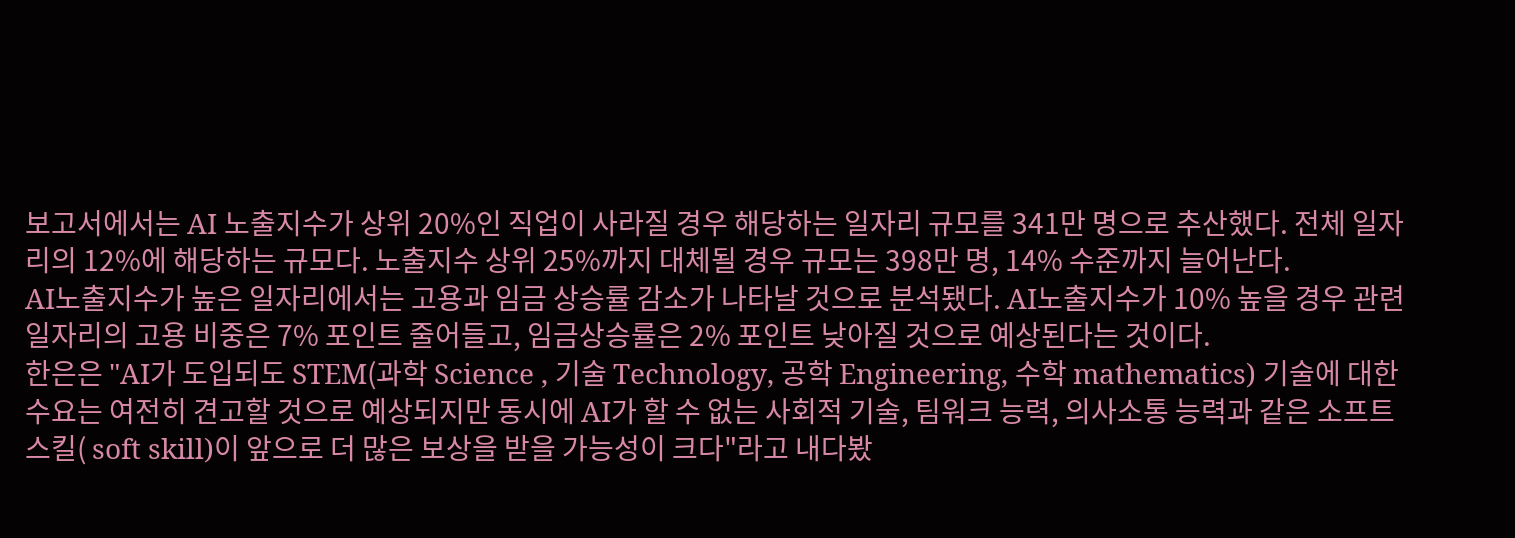보고서에서는 AI 노출지수가 상위 20%인 직업이 사라질 경우 해당하는 일자리 규모를 341만 명으로 추산했다. 전체 일자리의 12%에 해당하는 규모다. 노출지수 상위 25%까지 대체될 경우 규모는 398만 명, 14% 수준까지 늘어난다.
AI노출지수가 높은 일자리에서는 고용과 임금 상승률 감소가 나타날 것으로 분석됐다. AI노출지수가 10% 높을 경우 관련 일자리의 고용 비중은 7% 포인트 줄어들고, 임금상승률은 2% 포인트 낮아질 것으로 예상된다는 것이다.
한은은 "AI가 도입되도 STEM(과학 Science , 기술 Technology, 공학 Engineering, 수학 mathematics) 기술에 대한 수요는 여전히 견고할 것으로 예상되지만 동시에 AI가 할 수 없는 사회적 기술, 팀워크 능력, 의사소통 능력과 같은 소프트스킬( soft skill)이 앞으로 더 많은 보상을 받을 가능성이 크다"라고 내다봤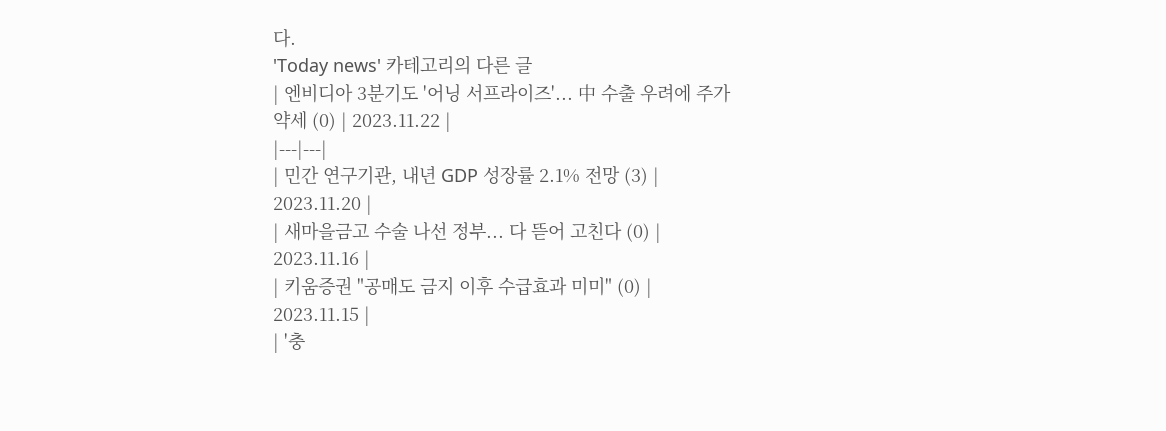다.
'Today news' 카테고리의 다른 글
| 엔비디아 3분기도 '어닝 서프라이즈'... 中 수출 우려에 주가 약세 (0) | 2023.11.22 |
|---|---|
| 민간 연구기관, 내년 GDP 성장률 2.1% 전망 (3) | 2023.11.20 |
| 새마을금고 수술 나선 정부... 다 뜯어 고친다 (0) | 2023.11.16 |
| 키움증권 "공매도 금지 이후 수급효과 미미" (0) | 2023.11.15 |
| '충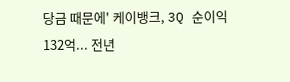당금 때문에' 케이뱅크, 3Q 순이익 132억... 전년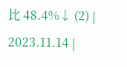比 48.4%↓ (2) | 2023.11.14 |